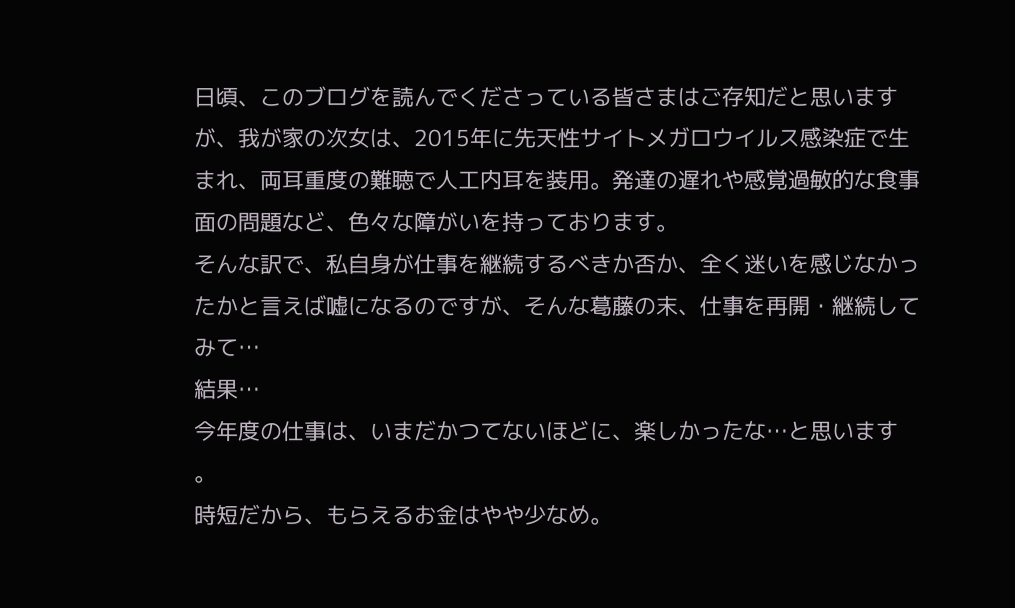日頃、このブログを読んでくださっている皆さまはご存知だと思いますが、我が家の次女は、2015年に先天性サイトメガロウイルス感染症で生まれ、両耳重度の難聴で人工内耳を装用。発達の遅れや感覚過敏的な食事面の問題など、色々な障がいを持っております。
そんな訳で、私自身が仕事を継続するべきか否か、全く迷いを感じなかったかと言えば嘘になるのですが、そんな葛藤の末、仕事を再開・継続してみて…
結果…
今年度の仕事は、いまだかつてないほどに、楽しかったな…と思います
。
時短だから、もらえるお金はやや少なめ。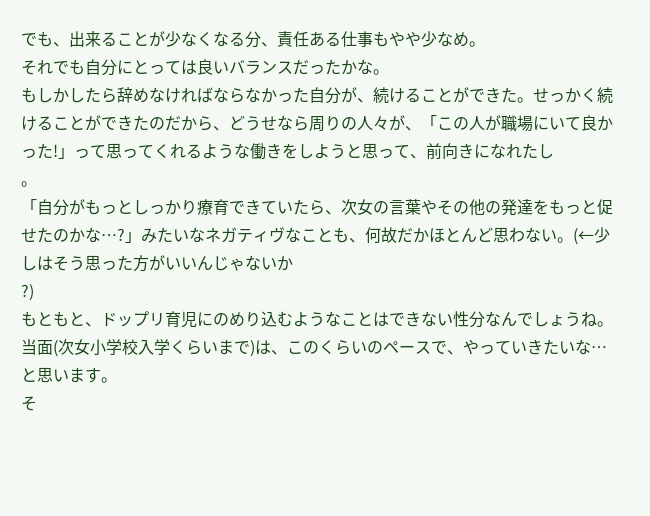でも、出来ることが少なくなる分、責任ある仕事もやや少なめ。
それでも自分にとっては良いバランスだったかな。
もしかしたら辞めなければならなかった自分が、続けることができた。せっかく続けることができたのだから、どうせなら周りの人々が、「この人が職場にいて良かった!」って思ってくれるような働きをしようと思って、前向きになれたし
。
「自分がもっとしっかり療育できていたら、次女の言葉やその他の発達をもっと促せたのかな…?」みたいなネガティヴなことも、何故だかほとんど思わない。(←少しはそう思った方がいいんじゃないか
?)
もともと、ドップリ育児にのめり込むようなことはできない性分なんでしょうね。
当面(次女小学校入学くらいまで)は、このくらいのペースで、やっていきたいな…と思います。
そ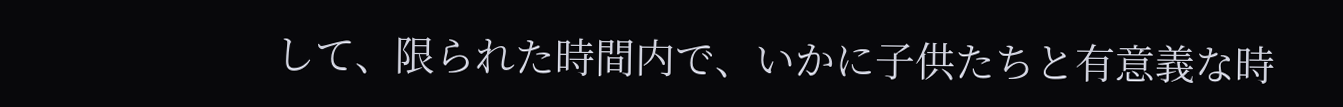して、限られた時間内で、いかに子供たちと有意義な時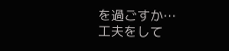を過ごすか…
工夫をして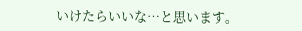いけたらいいな…と思います。